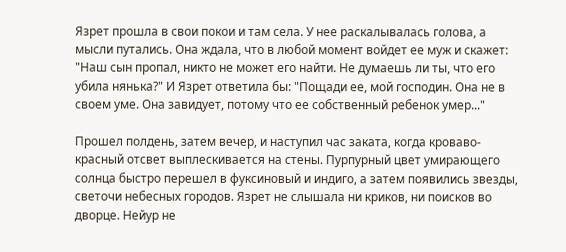Язрет прошла в свои покои и там села. У нее раскалывалась голова, а мысли путались. Она ждала, что в любой момент войдет ее муж и скажет: "Наш сын пропал, никто не может его найти. Не думаешь ли ты, что его убила нянька?" И Язрет ответила бы: "Пощади ее, мой господин. Она не в своем уме. Она завидует, потому что ее собственный ребенок умер..."

Прошел полдень, затем вечер, и наступил час заката, когда кроваво-красный отсвет выплескивается на стены. Пурпурный цвет умирающего солнца быстро перешел в фуксиновый и индиго, а затем появились звезды, светочи небесных городов. Язрет не слышала ни криков, ни поисков во дворце. Нейур не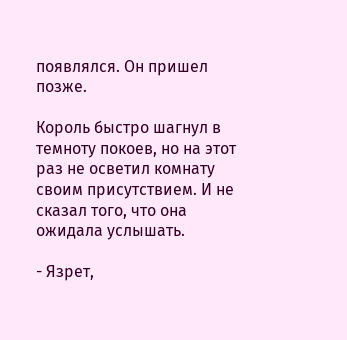появлялся. Он пришел позже.

Король быстро шагнул в темноту покоев, но на этот раз не осветил комнату своим присутствием. И не сказал того, что она ожидала услышать.

- Язрет,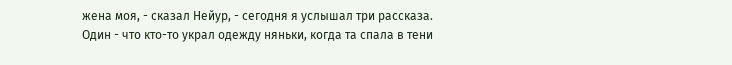жена моя, - сказал Нейур, - сегодня я услышал три рассказа. Один - что кто-то украл одежду няньки, когда та спала в тени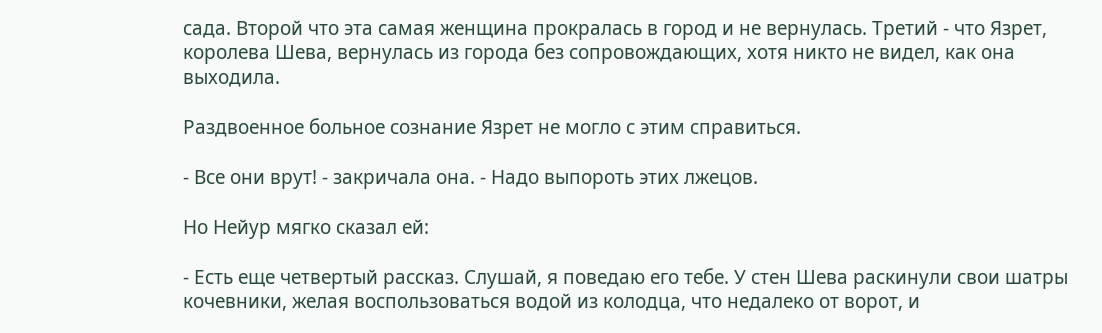сада. Второй что эта самая женщина прокралась в город и не вернулась. Третий - что Язрет, королева Шева, вернулась из города без сопровождающих, хотя никто не видел, как она выходила.

Раздвоенное больное сознание Язрет не могло с этим справиться.

- Все они врут! - закричала она. - Надо выпороть этих лжецов.

Но Нейур мягко сказал ей:

- Есть еще четвертый рассказ. Слушай, я поведаю его тебе. У стен Шева раскинули свои шатры кочевники, желая воспользоваться водой из колодца, что недалеко от ворот, и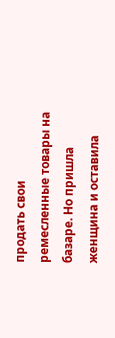продать свои ремесленные товары на базаре. Но пришла женщина и оставила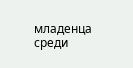младенца среди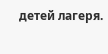детей лагеря.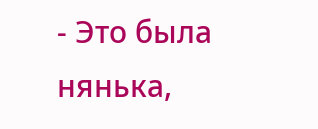- Это была нянька,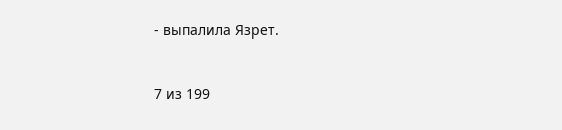- выпалила Язрет.



7 из 199